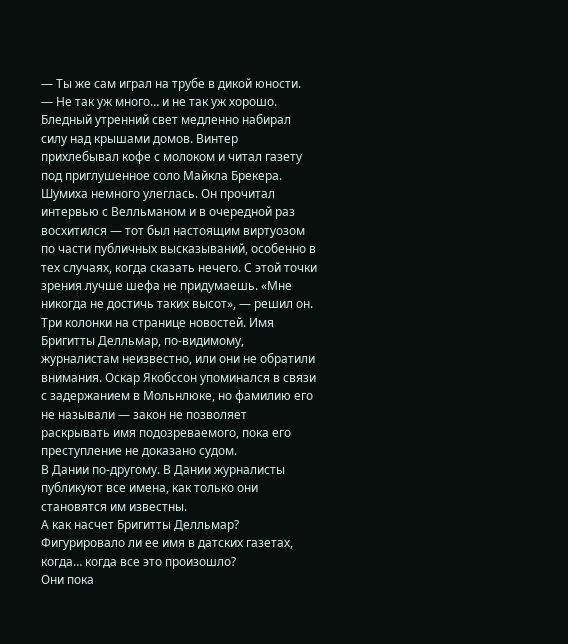— Ты же сам играл на трубе в дикой юности.
— Не так уж много… и не так уж хорошо.
Бледный утренний свет медленно набирал силу над крышами домов. Винтер прихлебывал кофе с молоком и читал газету под приглушенное соло Майкла Брекера.
Шумиха немного улеглась. Он прочитал интервью с Велльманом и в очередной раз восхитился — тот был настоящим виртуозом по части публичных высказываний, особенно в тех случаях, когда сказать нечего. С этой точки зрения лучше шефа не придумаешь. «Мне никогда не достичь таких высот», — решил он.
Три колонки на странице новостей. Имя Бригитты Делльмар, по-видимому, журналистам неизвестно, или они не обратили внимания. Оскар Якобссон упоминался в связи с задержанием в Мольнлюке, но фамилию его не называли — закон не позволяет раскрывать имя подозреваемого, пока его преступление не доказано судом.
В Дании по-другому. В Дании журналисты публикуют все имена, как только они становятся им известны.
А как насчет Бригитты Делльмар? Фигурировало ли ее имя в датских газетах, когда… когда все это произошло?
Они пока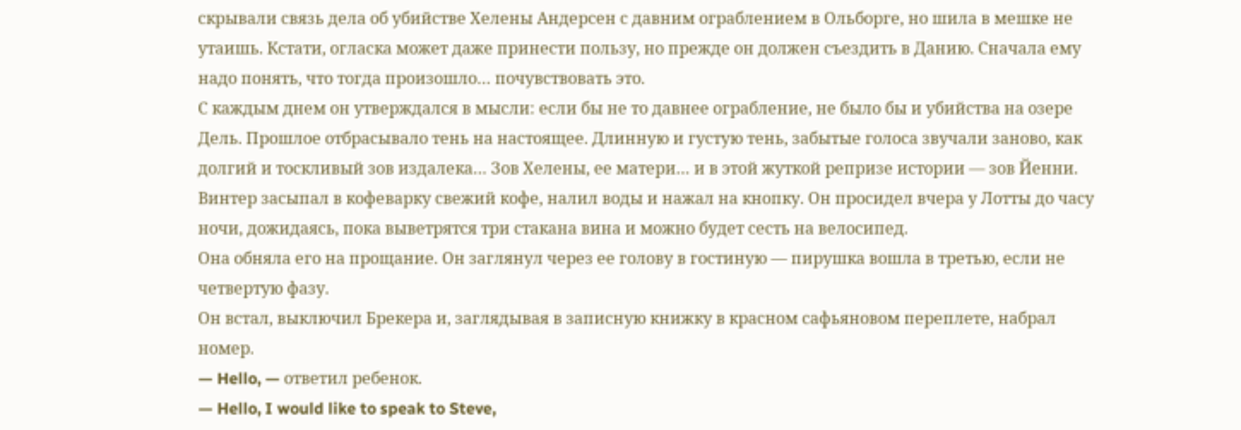скрывали связь дела об убийстве Хелены Андерсен с давним ограблением в Ольборге, но шила в мешке не утаишь. Кстати, огласка может даже принести пользу, но прежде он должен съездить в Данию. Сначала ему надо понять, что тогда произошло… почувствовать это.
С каждым днем он утверждался в мысли: если бы не то давнее ограбление, не было бы и убийства на озере Дель. Прошлое отбрасывало тень на настоящее. Длинную и густую тень, забытые голоса звучали заново, как долгий и тоскливый зов издалека… Зов Хелены, ее матери… и в этой жуткой репризе истории — зов Йенни.
Винтер засыпал в кофеварку свежий кофе, налил воды и нажал на кнопку. Он просидел вчера у Лотты до часу ночи, дожидаясь, пока выветрятся три стакана вина и можно будет сесть на велосипед.
Она обняла его на прощание. Он заглянул через ее голову в гостиную — пирушка вошла в третью, если не четвертую фазу.
Он встал, выключил Брекера и, заглядывая в записную книжку в красном сафьяновом переплете, набрал номер.
— Hello, — ответил ребенок.
— Hello, I would like to speak to Steve,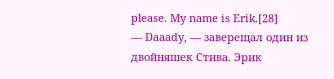please. My name is Erik.[28]
— Daaady, — заверещал один из двойняшек Стива. Эрик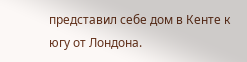представил себе дом в Кенте к югу от Лондона.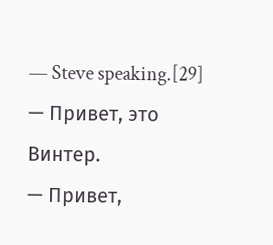— Steve speaking.[29]
— Привет, это Винтер.
— Привет,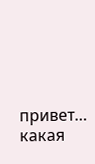привет… какая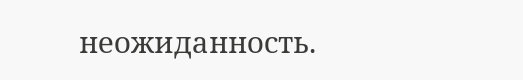неожиданность.